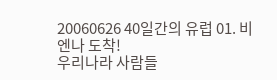20060626 40일간의 유럽 01. 비엔나 도착!
우리나라 사람들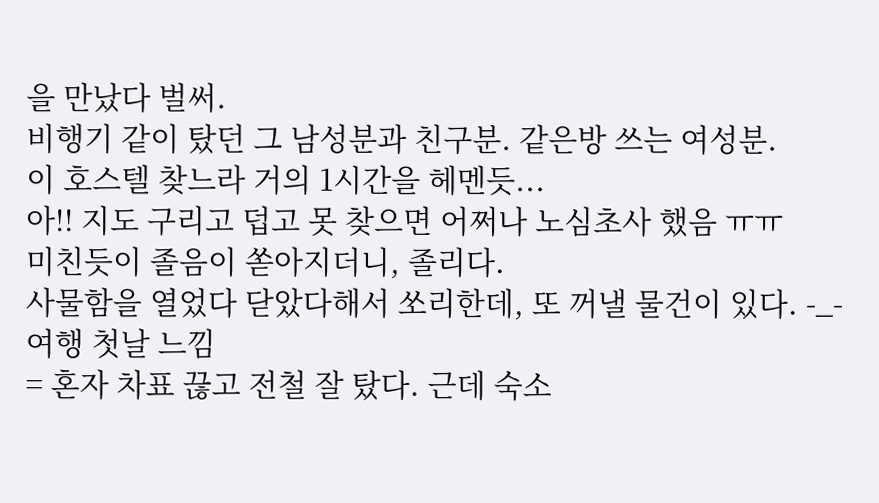을 만났다 벌써.
비행기 같이 탔던 그 남성분과 친구분. 같은방 쓰는 여성분.
이 호스텔 찾느라 거의 1시간을 헤멘듯...
아!! 지도 구리고 덥고 못 찾으면 어쩌나 노심초사 했음 ㅠㅠ
미친듯이 졸음이 쏟아지더니, 졸리다.
사물함을 열었다 닫았다해서 쏘리한데, 또 꺼낼 물건이 있다. -_-
여행 첫날 느낌
= 혼자 차표 끊고 전철 잘 탔다. 근데 숙소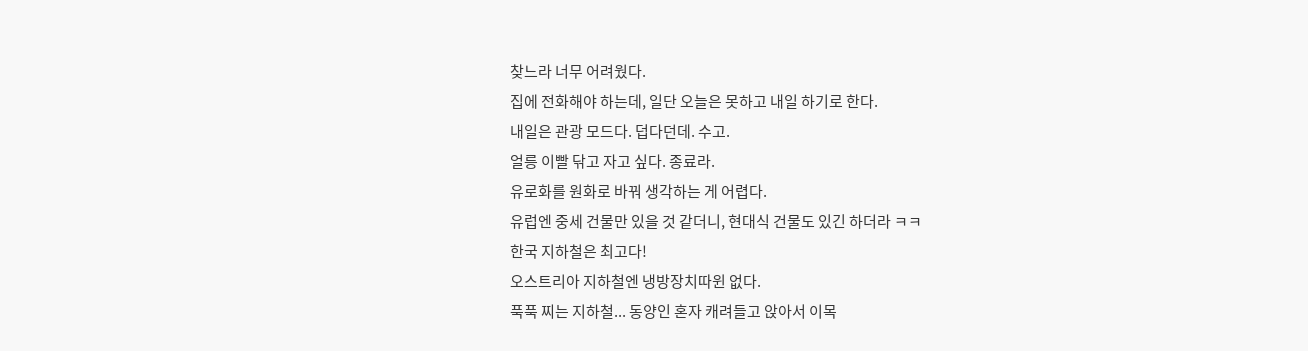찾느라 너무 어려웠다.
집에 전화해야 하는데, 일단 오늘은 못하고 내일 하기로 한다.
내일은 관광 모드다. 덥다던데. 수고.
얼릉 이빨 닦고 자고 싶다. 종료라.
유로화를 원화로 바꿔 생각하는 게 어렵다.
유럽엔 중세 건물만 있을 것 같더니, 현대식 건물도 있긴 하더라 ㅋㅋ
한국 지하철은 최고다!
오스트리아 지하철엔 냉방장치따윈 없다.
푹푹 찌는 지하철... 동양인 혼자 캐려들고 앉아서 이목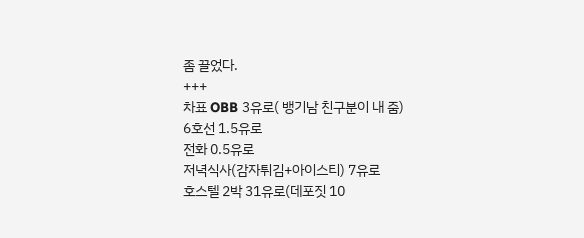좀 끌었다.
+++
차표 OBB 3유로( 뱅기남 친구분이 내 줌)
6호선 1.5유로
전화 0.5유로
저녁식사(감자튀김+아이스티) 7유로
호스텔 2박 31유로(데포짓 10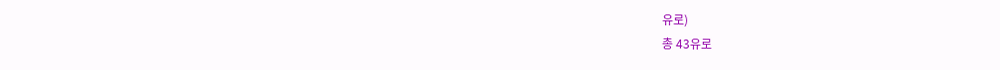유로)
총 43유로